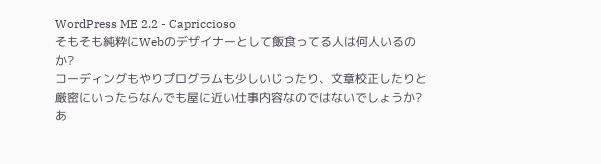WordPress ME 2.2 - Capriccioso
そもそも純粋にWebのデザイナーとして飯食ってる人は何人いるのか?
コーディングもやりプログラムも少しいじったり、文章校正したりと
厳密にいったらなんでも屋に近い仕事内容なのではないでしょうか?
あ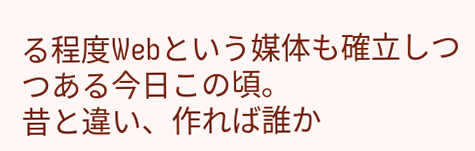る程度Webという媒体も確立しつつある今日この頃。
昔と違い、作れば誰か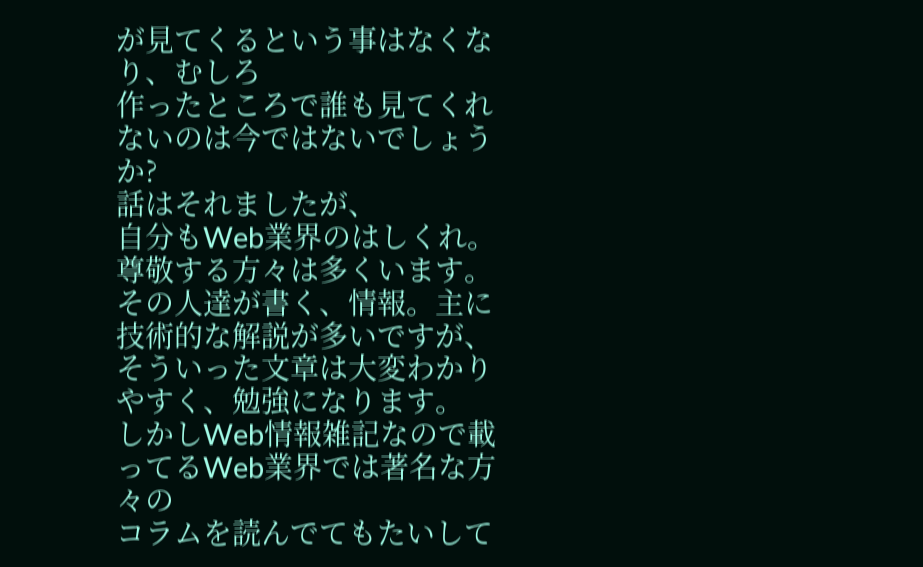が見てくるという事はなくなり、むしろ
作ったところで誰も見てくれないのは今ではないでしょうか?
話はそれましたが、
自分もWeb業界のはしくれ。
尊敬する方々は多くいます。その人達が書く、情報。主に技術的な解説が多いですが、
そういった文章は大変わかりやすく、勉強になります。
しかしWeb情報雑記なので載ってるWeb業界では著名な方々の
コラムを読んでてもたいして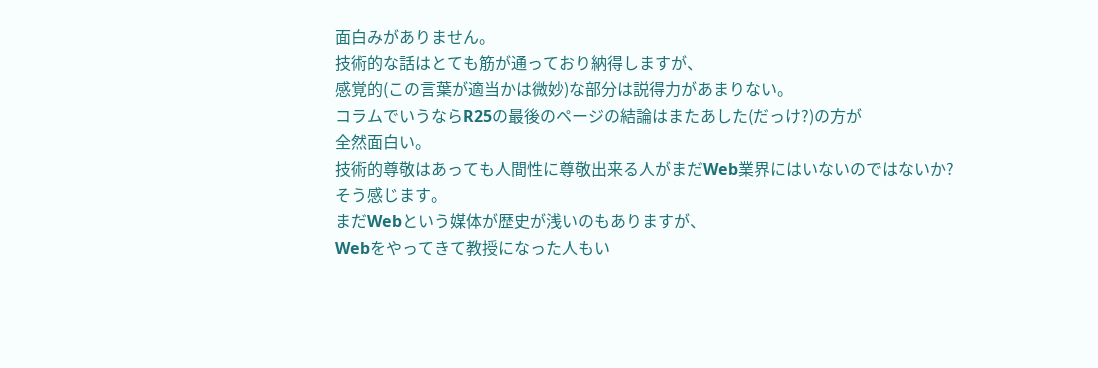面白みがありません。
技術的な話はとても筋が通っており納得しますが、
感覚的(この言葉が適当かは微妙)な部分は説得力があまりない。
コラムでいうならR25の最後のページの結論はまたあした(だっけ?)の方が
全然面白い。
技術的尊敬はあっても人間性に尊敬出来る人がまだWeb業界にはいないのではないか?
そう感じます。
まだWebという媒体が歴史が浅いのもありますが、
Webをやってきて教授になった人もい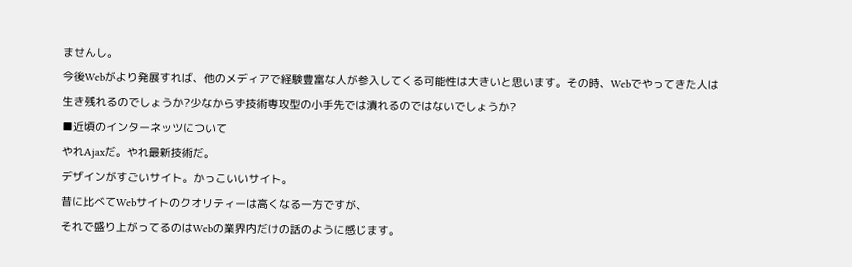ませんし。
今後Webがより発展すれば、他のメディアで経験豊富な人が参入してくる可能性は大きいと思います。その時、Webでやってきた人は生き残れるのでしょうか?少なからず技術専攻型の小手先では潰れるのではないでしょうか?
■近頃のインターネッツについて
やれAjaxだ。やれ最新技術だ。
デザインがすごいサイト。かっこいいサイト。
昔に比べてWebサイトのクオリティーは高くなる一方ですが、
それで盛り上がってるのはWebの業界内だけの話のように感じます。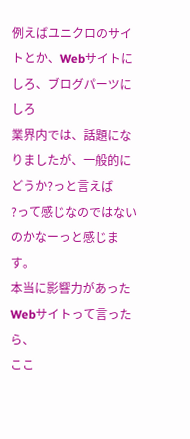例えばユニクロのサイトとか、Webサイトにしろ、ブログパーツにしろ
業界内では、話題になりましたが、一般的にどうか?っと言えば
?って感じなのではないのかなーっと感じます。
本当に影響力があったWebサイトって言ったら、
ここ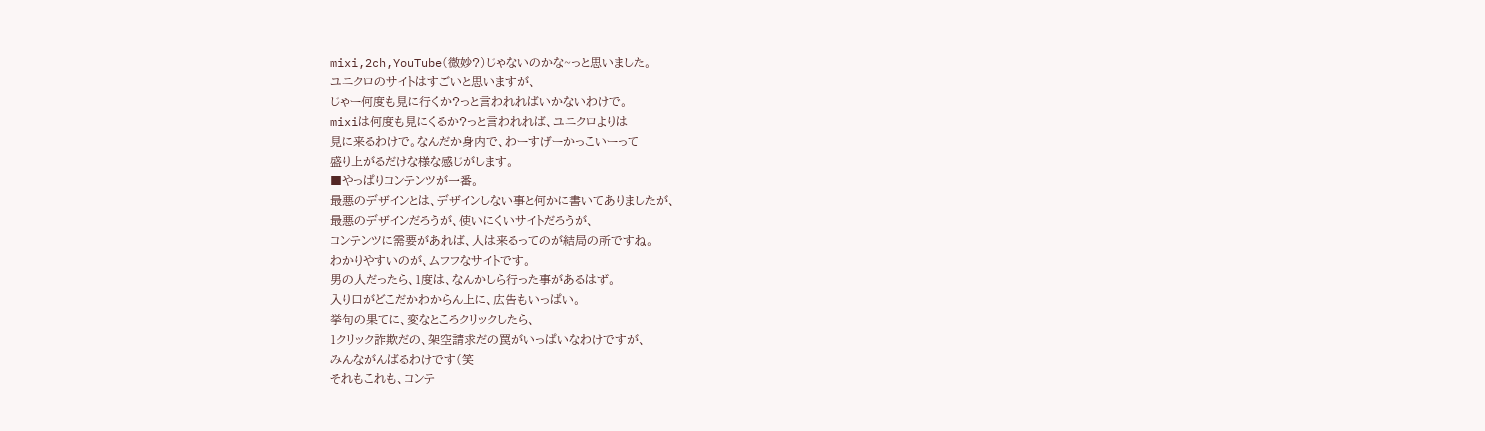mixi,2ch,YouTube(微妙?)じゃないのかな~っと思いました。
ユニクロのサイトはすごいと思いますが、
じゃー何度も見に行くか?っと言われればいかないわけで。
mixiは何度も見にくるか?っと言われれば、ユニクロよりは
見に来るわけで。なんだか身内で、わーすげーかっこいーって
盛り上がるだけな様な感じがします。
■やっぱりコンテンツが一番。
最悪のデザインとは、デザインしない事と何かに書いてありましたが、
最悪のデザインだろうが、使いにくいサイトだろうが、
コンテンツに需要があれば、人は来るってのが結局の所ですね。
わかりやすいのが、ムフフなサイトです。
男の人だったら、1度は、なんかしら行った事があるはず。
入り口がどこだかわからん上に、広告もいっぱい。
挙句の果てに、変なところクリックしたら、
1クリック詐欺だの、架空請求だの罠がいっぱいなわけですが、
みんながんばるわけです(笑
それもこれも、コンテ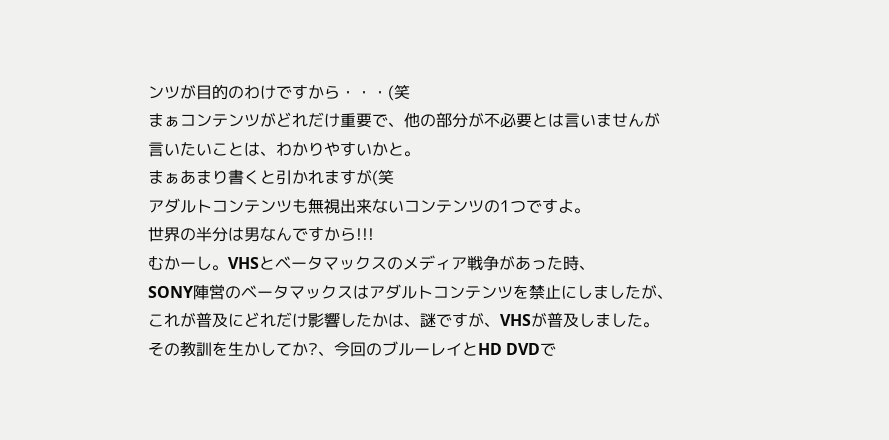ンツが目的のわけですから・・・(笑
まぁコンテンツがどれだけ重要で、他の部分が不必要とは言いませんが
言いたいことは、わかりやすいかと。
まぁあまり書くと引かれますが(笑
アダルトコンテンツも無視出来ないコンテンツの1つですよ。
世界の半分は男なんですから!!!
むかーし。VHSとベータマックスのメディア戦争があった時、
SONY陣営のベータマックスはアダルトコンテンツを禁止にしましたが、
これが普及にどれだけ影響したかは、謎ですが、VHSが普及しました。
その教訓を生かしてか?、今回のブルーレイとHD DVDで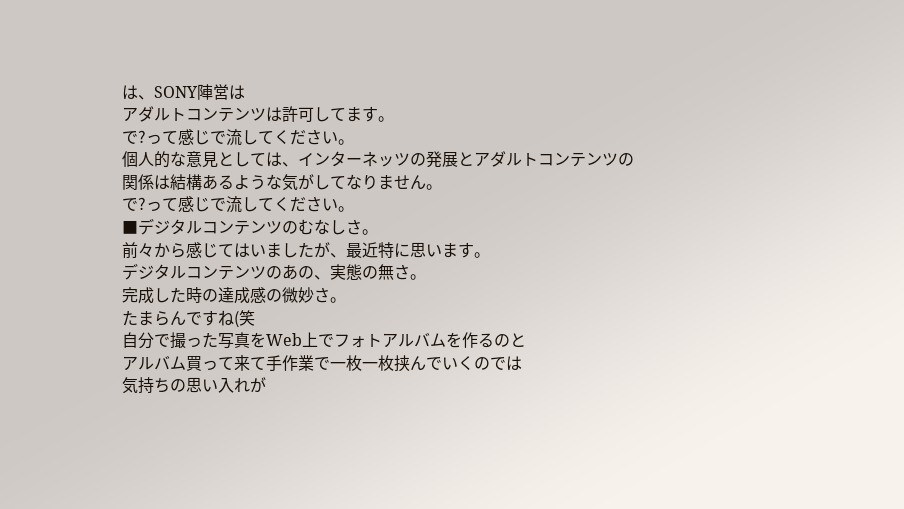は、SONY陣営は
アダルトコンテンツは許可してます。
で?って感じで流してください。
個人的な意見としては、インターネッツの発展とアダルトコンテンツの
関係は結構あるような気がしてなりません。
で?って感じで流してください。
■デジタルコンテンツのむなしさ。
前々から感じてはいましたが、最近特に思います。
デジタルコンテンツのあの、実態の無さ。
完成した時の達成感の微妙さ。
たまらんですね(笑
自分で撮った写真をWeb上でフォトアルバムを作るのと
アルバム買って来て手作業で一枚一枚挟んでいくのでは
気持ちの思い入れが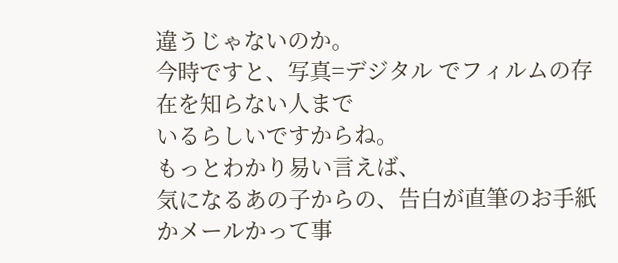違うじゃないのか。
今時ですと、写真=デジタル でフィルムの存在を知らない人まで
いるらしいですからね。
もっとわかり易い言えば、
気になるあの子からの、告白が直筆のお手紙かメールかって事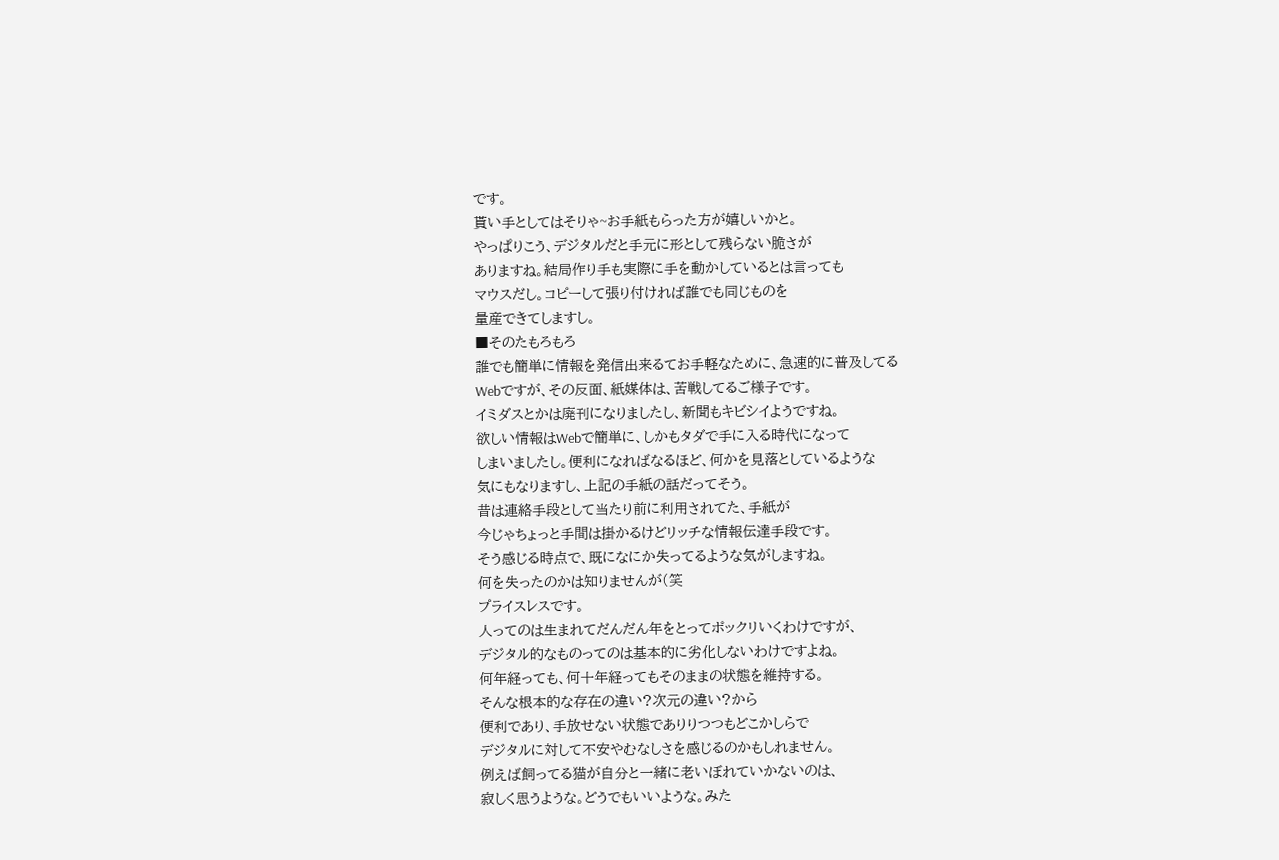です。
貰い手としてはそりゃ~お手紙もらった方が嬉しいかと。
やっぱりこう、デジタルだと手元に形として残らない脆さが
ありますね。結局作り手も実際に手を動かしているとは言っても
マウスだし。コピーして張り付ければ誰でも同じものを
量産できてしますし。
■そのたもろもろ
誰でも簡単に情報を発信出来るてお手軽なために、急速的に普及してる
Webですが、その反面、紙媒体は、苦戦してるご様子です。
イミダスとかは廃刊になりましたし、新聞もキビシイようですね。
欲しい情報はWebで簡単に、しかもタダで手に入る時代になって
しまいましたし。便利になればなるほど、何かを見落としているような
気にもなりますし、上記の手紙の話だってそう。
昔は連絡手段として当たり前に利用されてた、手紙が
今じゃちょっと手間は掛かるけどリッチな情報伝達手段です。
そう感じる時点で、既になにか失ってるような気がしますね。
何を失ったのかは知りませんが(笑
プライスレスです。
人ってのは生まれてだんだん年をとってポックリいくわけですが、
デジタル的なものってのは基本的に劣化しないわけですよね。
何年経っても、何十年経ってもそのままの状態を維持する。
そんな根本的な存在の違い?次元の違い?から
便利であり、手放せない状態でありりつつもどこかしらで
デジタルに対して不安やむなしさを感じるのかもしれません。
例えば飼ってる猫が自分と一緒に老いぼれていかないのは、
寂しく思うような。どうでもいいような。みた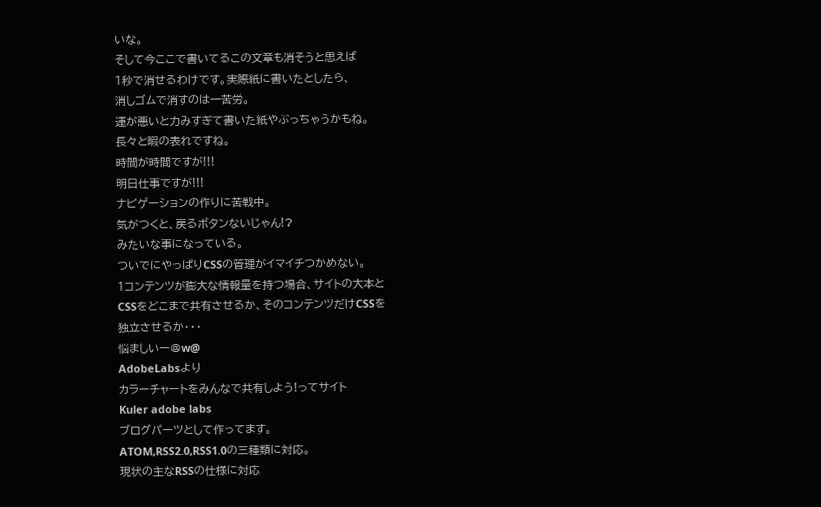いな。
そして今ここで書いてるこの文章も消そうと思えば
1秒で消せるわけです。実際紙に書いたとしたら、
消しゴムで消すのは一苦労。
運が悪いと力みすぎて書いた紙やぶっちゃうかもね。
長々と暇の表れですね。
時間が時間ですが!!!
明日仕事ですが!!!
ナビゲーションの作りに苦戦中。
気がつくと、戻るボタンないじゃん!?
みたいな事になっている。
ついでにやっぱりCSSの管理がイマイチつかめない。
1コンテンツが膨大な情報量を持つ場合、サイトの大本と
CSSをどこまで共有させるか、そのコンテンツだけCSSを
独立させるか・・・
悩ましいー@w@
AdobeLabsより
カラーチャートをみんなで共有しよう!ってサイト
Kuler adobe labs
ブログパーツとして作ってます。
ATOM,RSS2.0,RSS1.0の三種類に対応。
現状の主なRSSの仕様に対応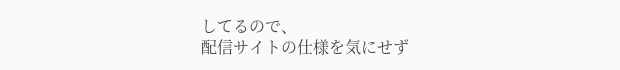してるので、
配信サイトの仕様を気にせず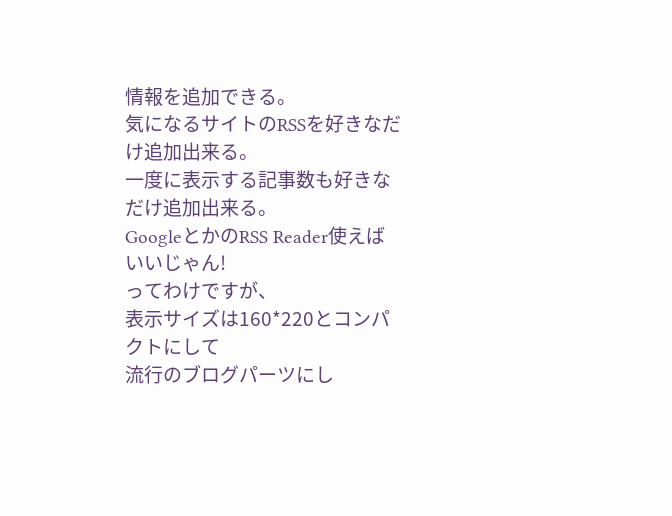情報を追加できる。
気になるサイトのRSSを好きなだけ追加出来る。
一度に表示する記事数も好きなだけ追加出来る。
GoogleとかのRSS Reader使えばいいじゃん!
ってわけですが、
表示サイズは160*220とコンパクトにして
流行のブログパーツにし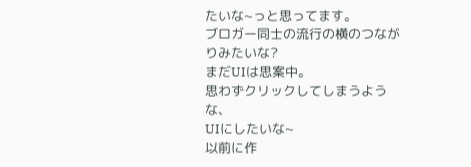たいな~っと思ってます。
ブロガー同士の流行の横のつながりみたいな?
まだUIは思案中。
思わずクリックしてしまうような、
UIにしたいな~
以前に作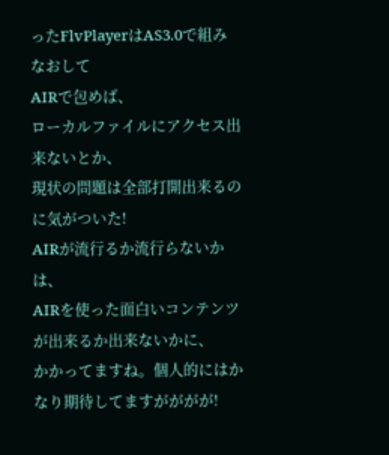ったFlvPlayerはAS3.0で組みなおして
AIRで包めば、
ローカルファイルにアクセス出来ないとか、
現状の問題は全部打開出来るのに気がついた!
AIRが流行るか流行らないかは、
AIRを使った面白いコンテンツが出来るか出来ないかに、
かかってますね。個人的にはかなり期待してますがががが!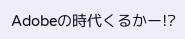Adobeの時代くるかー!?